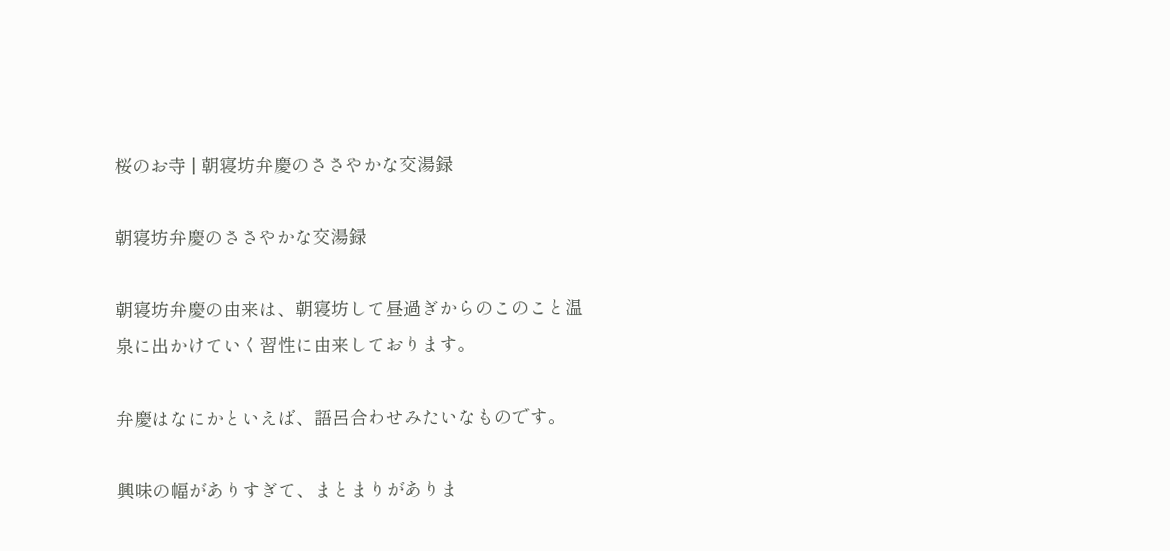桜のお寺 | 朝寝坊弁慶のささやかな交湯録

朝寝坊弁慶のささやかな交湯録

朝寝坊弁慶の由来は、朝寝坊して昼過ぎからのこのこと温泉に出かけていく習性に由来しております。

弁慶はなにかといえば、語呂合わせみたいなものです。

興味の幅がありすぎて、まとまりがありま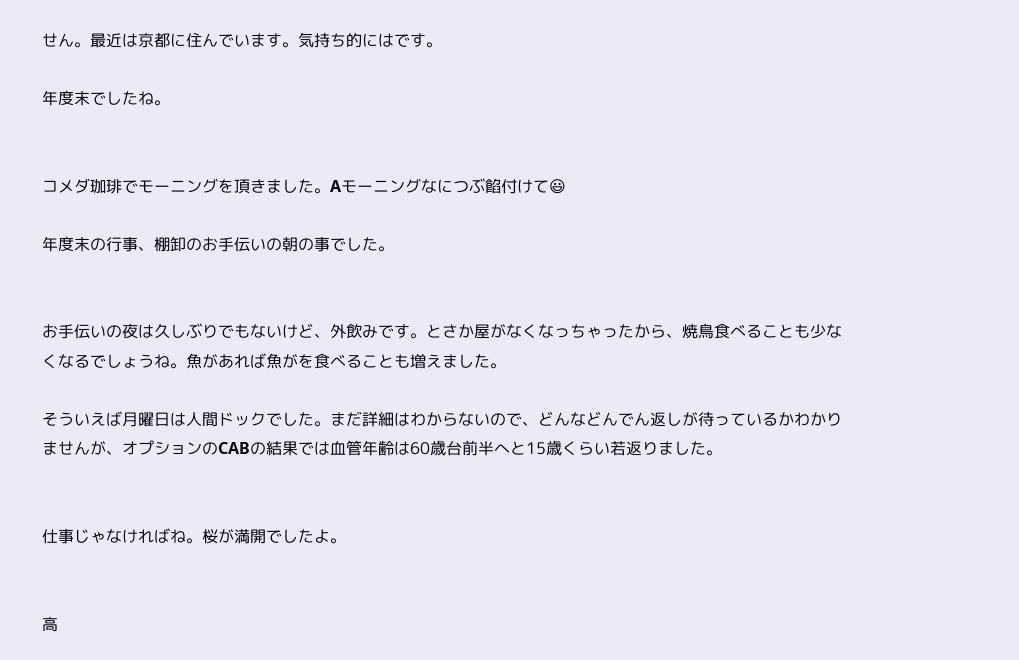せん。最近は京都に住んでいます。気持ち的にはです。

年度末でしたね。


コメダ珈琲でモーニングを頂きました。Aモーニングなにつぶ餡付けて😃

年度末の行事、棚卸のお手伝いの朝の事でした。


お手伝いの夜は久しぶりでもないけど、外飲みです。とさか屋がなくなっちゃったから、焼鳥食べることも少なくなるでしょうね。魚があれば魚がを食べることも増えました。

そういえば月曜日は人間ドックでした。まだ詳細はわからないので、どんなどんでん返しが待っているかわかりませんが、オプションのCABの結果では血管年齢は60歳台前半へと15歳くらい若返りました。


仕事じゃなければね。桜が満開でしたよ。


高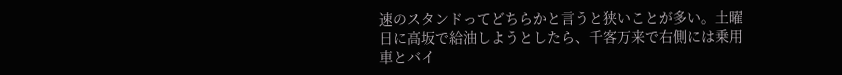速のスタンドってどちらかと言うと狭いことが多い。土曜日に高坂で給油しようとしたら、千客万来で右側には乗用車とバイ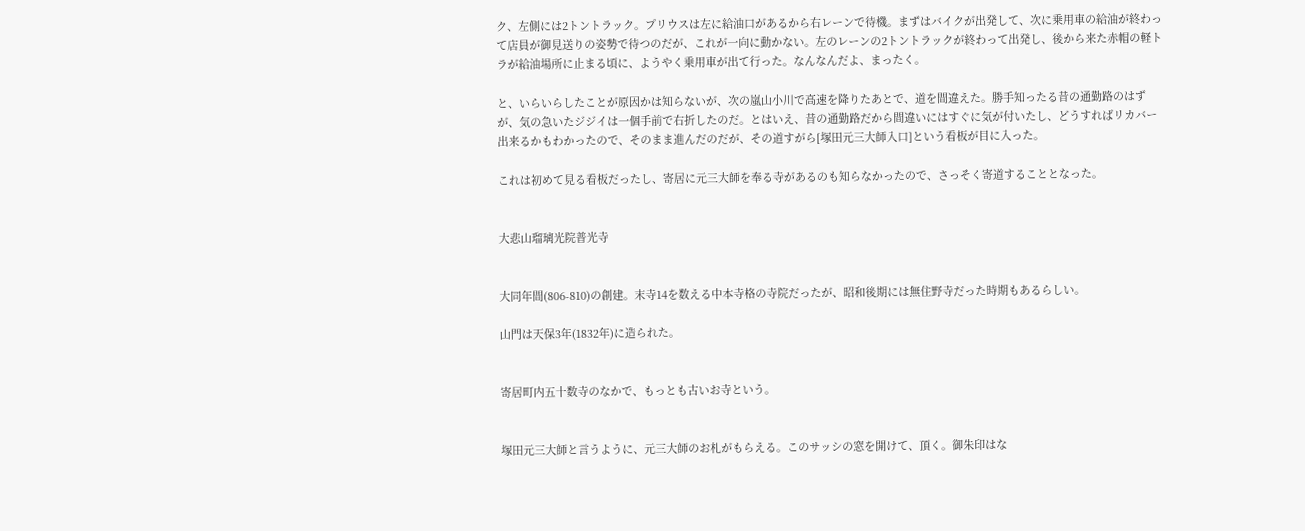ク、左側には2トントラック。プリウスは左に給油口があるから右レーンで待機。まずはバイクが出発して、次に乗用車の給油が終わって店員が御見送りの姿勢で待つのだが、これが一向に動かない。左のレーンの2トントラックが終わって出発し、後から来た赤帽の軽トラが給油場所に止まる頃に、ようやく乗用車が出て行った。なんなんだよ、まったく。

と、いらいらしたことが原因かは知らないが、次の嵐山小川で高速を降りたあとで、道を間違えた。勝手知ったる昔の通勤路のはずが、気の急いたジジイは一個手前で右折したのだ。とはいえ、昔の通勤路だから間違いにはすぐに気が付いたし、どうすればリカバー出来るかもわかったので、そのまま進んだのだが、その道すがら[塚田元三大師入口]という看板が目に入った。

これは初めて見る看板だったし、寄居に元三大師を奉る寺があるのも知らなかったので、さっそく寄道することとなった。


大悲山瑠璃光院普光寺


大同年間(806-810)の創建。末寺14を数える中本寺格の寺院だったが、昭和後期には無住野寺だった時期もあるらしい。

山門は天保3年(1832年)に造られた。


寄居町内五十数寺のなかで、もっとも古いお寺という。


塚田元三大師と言うように、元三大師のお札がもらえる。このサッシの窓を開けて、頂く。御朱印はな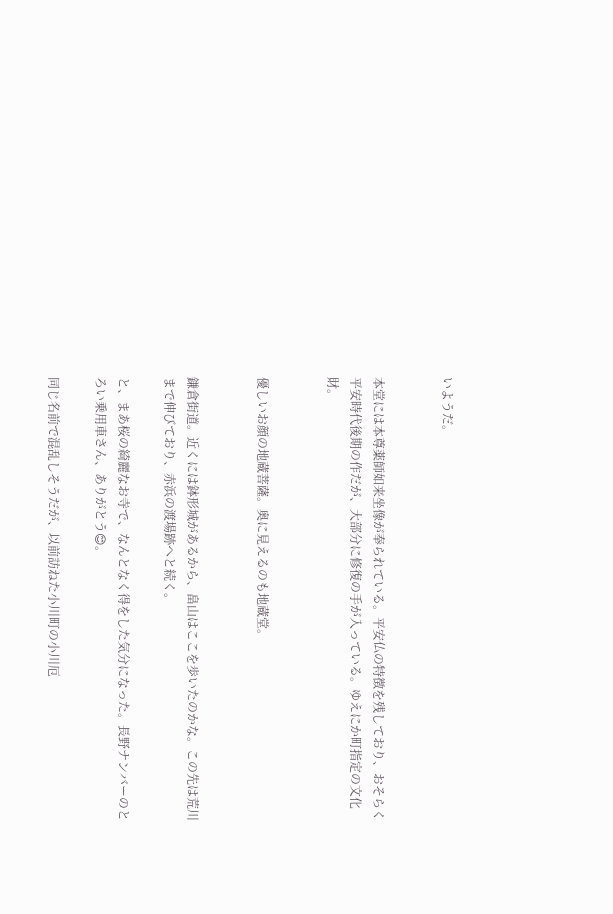いようだ。


本堂には本尊薬師如来坐像が奉られている。平安仏の特徴を残しており、おそらく平安時代後期の作だが、大部分に修復の手が入っている。ゆえにか町指定の文化財。


優しいお顔の地蔵菩薩。奥に見えるのも地蔵堂。


鎌倉街道。近くには鉢形城があるから、畠山はここを歩いたのかな。この先は荒川まで伸びており、赤浜の渡場跡へと続く。

と、まあ桜の綺麗なお寺で、なんとなく得をした気分になった。長野ナンバーのとろい乗用車さん、ありがとう😊。

同じ名前で混乱しそうだが、以前訪ねた小川町の小川厄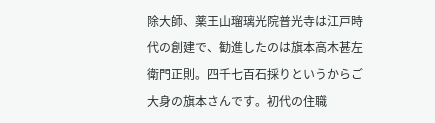除大師、薬王山瑠璃光院普光寺は江戸時代の創建で、勧進したのは旗本高木甚左衛門正則。四千七百石採りというからご大身の旗本さんです。初代の住職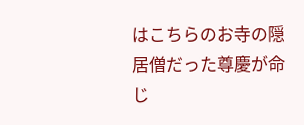はこちらのお寺の隠居僧だった尊慶が命じ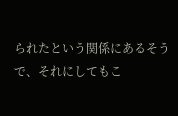られたという関係にあるそうで、それにしてもこ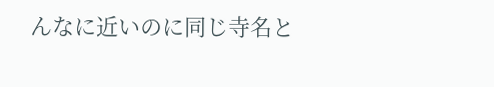んなに近いのに同じ寺名と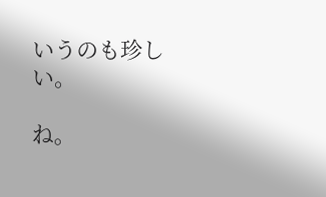いうのも珍しい。

ね。